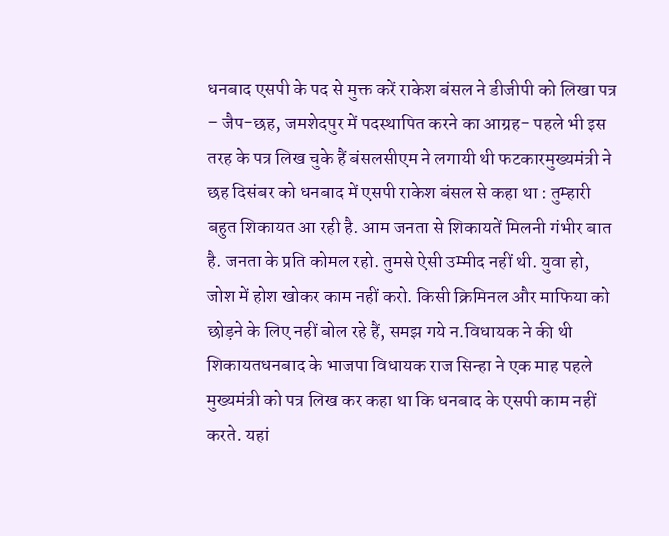धनबाद एसपी के पद से मुक्त करें राकेश बंसल ने डीजीपी को लिखा पत्र – जैप-छह, जमशेदपुर में पदस्थापित करने का आग्रह- पहले भी इस तरह के पत्र लिख चुके हैं बंसलसीएम ने लगायी थी फटकारमुख्यमंत्री ने छह दिसंबर को धनबाद में एसपी राकेश बंसल से कहा था : तुम्हारी बहुत शिकायत आ रही है. आम जनता से शिकायतें मिलनी गंभीर बात है. जनता के प्रति कोमल रहो. तुमसे ऐसी उम्मीद नहीं थी. युवा हो, जोश में होश खोकर काम नहीं करो. किसी क्रिमिनल और माफिया को छोड़ने के लिए नहीं बोल रहे हैं, समझ गये न.विधायक ने की थी शिकायतधनबाद के भाजपा विधायक राज सिन्हा ने एक माह पहले मुख्यमंत्री को पत्र लिख कर कहा था कि धनबाद के एसपी काम नहीं करते. यहां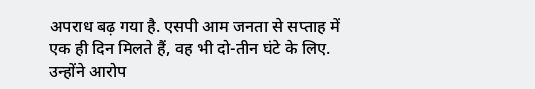अपराध बढ़ गया है. एसपी आम जनता से सप्ताह में एक ही दिन मिलते हैं, वह भी दो-तीन घंटे के लिए. उन्होंने आरोप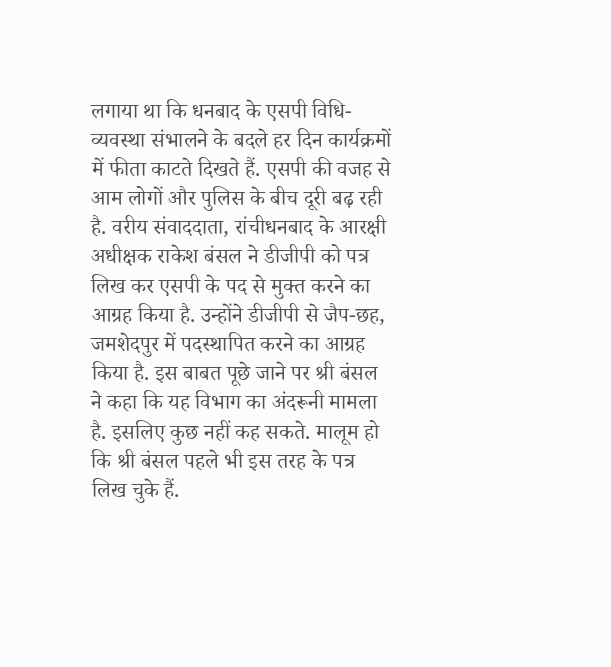लगाया था कि धनबाद के एसपी विधि-व्यवस्था संभालने के बदले हर दिन कार्यक्रमों में फीता काटते दिखते हैं. एसपी की वजह से आम लोगों और पुलिस के बीच दूरी बढ़ रही है. वरीय संवाददाता, रांचीधनबाद के आरक्षी अधीक्षक राकेश बंसल ने डीजीपी को पत्र लिख कर एसपी के पद से मुक्त करने का आग्रह किया है. उन्होंने डीजीपी से जैप-छह, जमशेदपुर में पदस्थापित करने का आग्रह किया है. इस बाबत पूछे जाने पर श्री बंसल ने कहा कि यह विभाग का अंदरूनी मामला है. इसलिए कुछ नहीं कह सकते. मालूम हो कि श्री बंसल पहले भी इस तरह के पत्र लिख चुके हैं.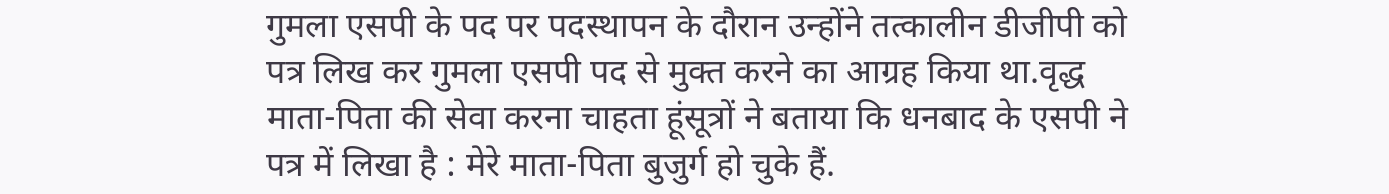गुमला एसपी के पद पर पदस्थापन के दौरान उन्होंने तत्कालीन डीजीपी को पत्र लिख कर गुमला एसपी पद से मुक्त करने का आग्रह किया था.वृद्ध माता-पिता की सेवा करना चाहता हूंसूत्रों ने बताया कि धनबाद के एसपी ने पत्र में लिखा है : मेरे माता-पिता बुजुर्ग हो चुके हैं.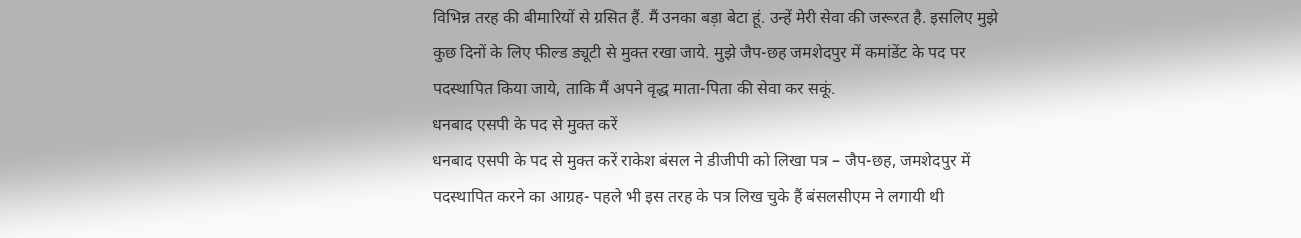विभिन्न तरह की बीमारियों से ग्रसित हैं. मैं उनका बड़ा बेटा हूं. उन्हें मेरी सेवा की जरूरत है. इसलिए मुझे कुछ दिनों के लिए फील्ड ड्यूटी से मुक्त रखा जाये. मुझे जैप-छह जमशेदपुर में कमांडेंट के पद पर पदस्थापित किया जाये, ताकि मैं अपने वृद्ध माता-पिता की सेवा कर सकूं.
धनबाद एसपी के पद से मुक्त करें
धनबाद एसपी के पद से मुक्त करें राकेश बंसल ने डीजीपी को लिखा पत्र – जैप-छह, जमशेदपुर में पदस्थापित करने का आग्रह- पहले भी इस तरह के पत्र लिख चुके हैं बंसलसीएम ने लगायी थी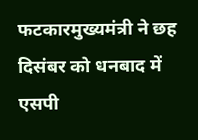फटकारमुख्यमंत्री ने छह दिसंबर को धनबाद में एसपी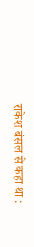राकेश बंसल से कहा था :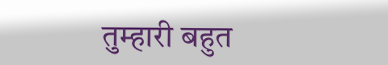तुम्हारी बहुत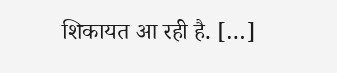शिकायत आ रही है. […]